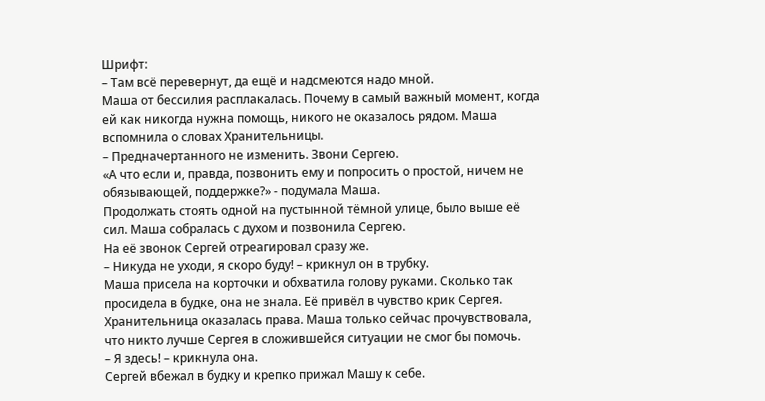Шрифт:
– Там всё перевернут, да ещё и надсмеются надо мной.
Маша от бессилия расплакалась. Почему в самый важный момент, когда ей как никогда нужна помощь, никого не оказалось рядом. Маша вспомнила о словах Хранительницы.
– Предначертанного не изменить. Звони Сергею.
«А что если и, правда, позвонить ему и попросить о простой, ничем не обязывающей, поддержке?» - подумала Маша.
Продолжать стоять одной на пустынной тёмной улице, было выше её сил. Маша собралась с духом и позвонила Сергею.
На её звонок Сергей отреагировал сразу же.
– Никуда не уходи, я скоро буду! – крикнул он в трубку.
Маша присела на корточки и обхватила голову руками. Сколько так просидела в будке, она не знала. Её привёл в чувство крик Сергея. Хранительница оказалась права. Маша только сейчас прочувствовала, что никто лучше Сергея в сложившейся ситуации не смог бы помочь.
– Я здесь! – крикнула она.
Сергей вбежал в будку и крепко прижал Машу к себе.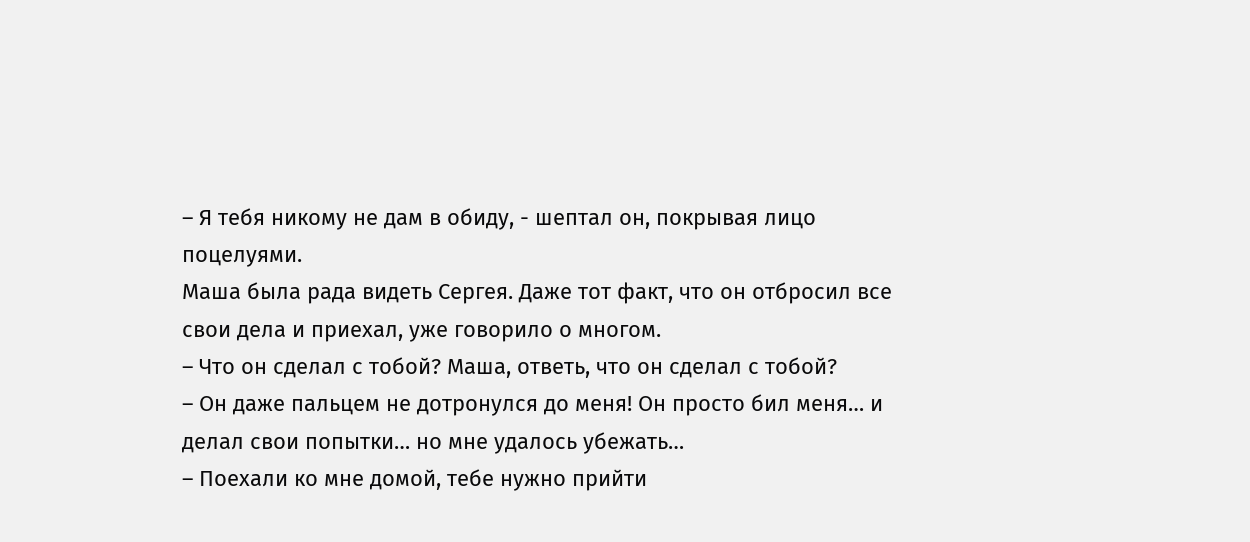– Я тебя никому не дам в обиду, - шептал он, покрывая лицо поцелуями.
Маша была рада видеть Сергея. Даже тот факт, что он отбросил все свои дела и приехал, уже говорило о многом.
– Что он сделал с тобой? Маша, ответь, что он сделал с тобой?
– Он даже пальцем не дотронулся до меня! Он просто бил меня… и делал свои попытки… но мне удалось убежать…
– Поехали ко мне домой, тебе нужно прийти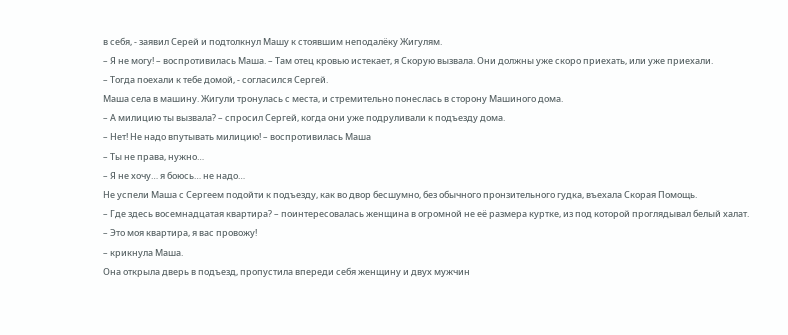в себя, - заявил Серей и подтолкнул Машу к стоявшим неподалёку Жигулям.
– Я не могу! – воспротивилась Маша. – Там отец кровью истекает, я Скорую вызвала. Они должны уже скоро приехать, или уже приехали.
– Тогда поехали к тебе домой, - согласился Сергей.
Маша села в машину. Жигули тронулась с места, и стремительно понеслась в сторону Машиного дома.
– А милицию ты вызвала? – спросил Сергей, когда они уже подруливали к подъезду дома.
– Нет! Не надо впутывать милицию! – воспротивилась Маша
– Ты не права, нужно…
– Я не хочу… я боюсь… не надо…
Не успели Маша с Сергеем подойти к подъезду, как во двор бесшумно, без обычного пронзительного гудка, въехала Скорая Помощь.
– Где здесь восемнадцатая квартира? – поинтересовалась женщина в огромной не её размера куртке, из под которой проглядывал белый халат.
– Это моя квартира, я вас провожу!
– крикнула Маша.
Она открыла дверь в подъезд, пропустила впереди себя женщину и двух мужчин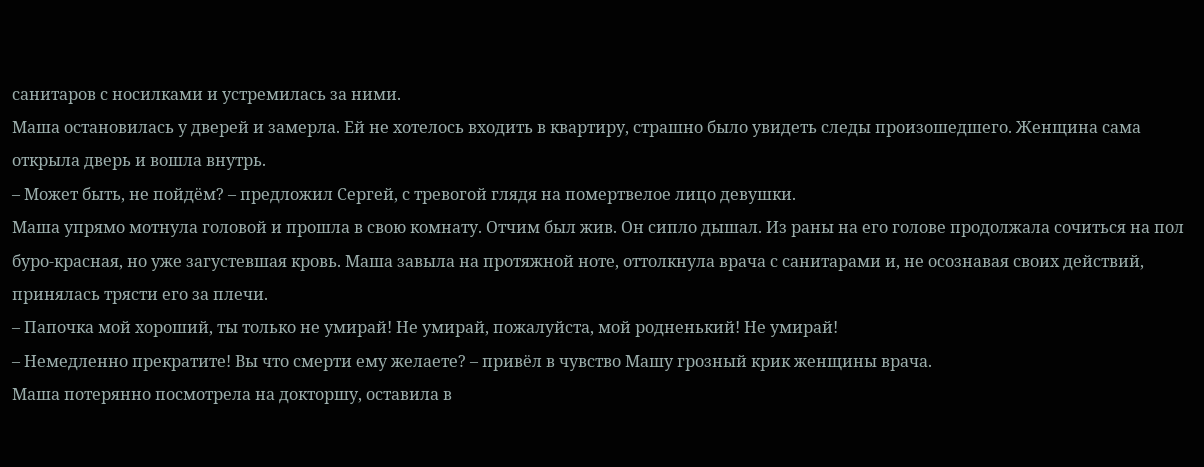санитаров с носилками и устремилась за ними.
Маша остановилась у дверей и замерла. Ей не хотелось входить в квартиру, страшно было увидеть следы произошедшего. Женщина сама открыла дверь и вошла внутрь.
– Может быть, не пойдём? – предложил Сергей, с тревогой глядя на помертвелое лицо девушки.
Маша упрямо мотнула головой и прошла в свою комнату. Отчим был жив. Он сипло дышал. Из раны на его голове продолжала сочиться на пол буро-красная, но уже загустевшая кровь. Маша завыла на протяжной ноте, оттолкнула врача с санитарами и, не осознавая своих действий, принялась трясти его за плечи.
– Папочка мой хороший, ты только не умирай! Не умирай, пожалуйста, мой родненький! Не умирай!
– Немедленно прекратите! Вы что смерти ему желаете? – привёл в чувство Машу грозный крик женщины врача.
Маша потерянно посмотрела на докторшу, оставила в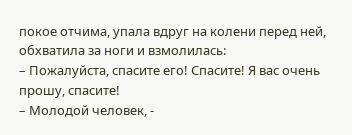покое отчима, упала вдруг на колени перед ней, обхватила за ноги и взмолилась:
– Пожалуйста, спасите его! Спасите! Я вас очень прошу, спасите!
– Молодой человек, -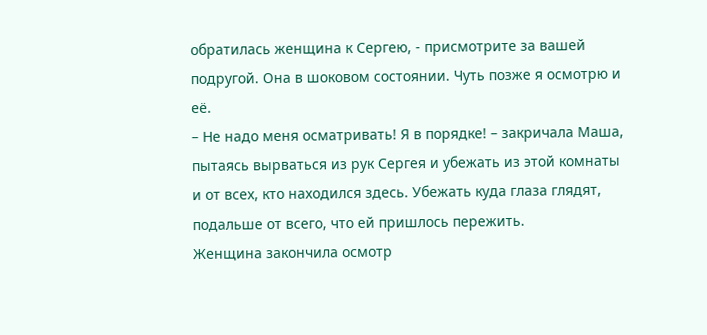обратилась женщина к Сергею, - присмотрите за вашей подругой. Она в шоковом состоянии. Чуть позже я осмотрю и её.
– Не надо меня осматривать! Я в порядке! – закричала Маша, пытаясь вырваться из рук Сергея и убежать из этой комнаты и от всех, кто находился здесь. Убежать куда глаза глядят, подальше от всего, что ей пришлось пережить.
Женщина закончила осмотр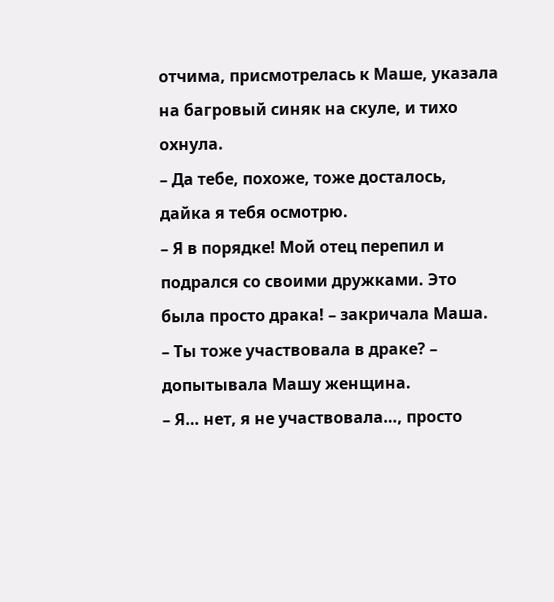отчима, присмотрелась к Маше, указала на багровый синяк на скуле, и тихо охнула.
– Да тебе, похоже, тоже досталось, дайка я тебя осмотрю.
– Я в порядке! Мой отец перепил и подрался со своими дружками. Это была просто драка! – закричала Маша.
– Ты тоже участвовала в драке? – допытывала Машу женщина.
– Я… нет, я не участвовала…, просто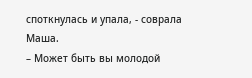споткнулась и упала, - соврала Маша.
– Может быть вы молодой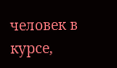человек в курсе,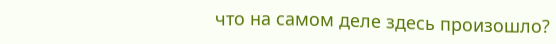что на самом деле здесь произошло?